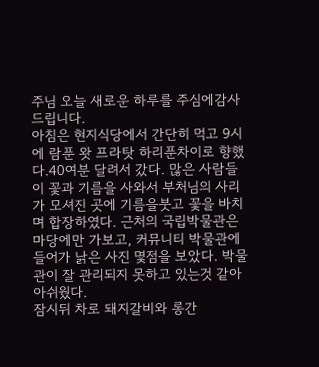주님 오늘 새로운 하루를 주심에감사드립니다.
아침은 현지식당에서 간단히 먹고 9시에 람푼 왓 프라탓 하리푼차이로 향했다.40여분 달려서 갔다. 많은 사람들이 꽃과 기름을 사와서 부처님의 사리가 모셔진 곳에 기름을붓고 꽃을 바치며 합장하였다. 근처의 국립박물관은 마당에만 가보고, 커뮤니티 박물관에 들어가 낡은 사진 몇점을 보았다. 박물관이 잘 관리되지 못하고 있는것 같아 아쉬웠다.
잠시뒤 차로 돼지갈비와 롱간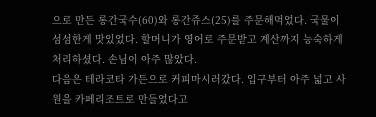으로 만든 롱간국수(60)와 롱간쥬스(25)를 주문해먹었다. 국물이 섬섬한게 맛있었다. 할머니가 영어로 주문받고 계산까지 능숙하게 처리하셨다. 손님이 아주 많았다.
다음은 테라코타 가든으로 커피마시러갔다. 입구부터 아주 넓고 사원을 카페리조트로 만들었다고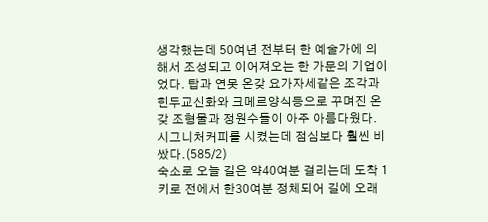생각했는데 50여년 전부터 한 예술가에 의해서 조성되고 이어져오는 한 가문의 기업이었다. 탑과 연못 온갖 요가자세같은 조각과 힌두교신화와 크메르양식등으로 꾸며진 온갖 조형물과 정원수들이 아주 아름다웠다. 시그니처커피를 시켰는데 점심보다 훨씬 비쌌다.(585/2)
숙소로 오늘 길은 약40여분 걸리는데 도착 1키로 전에서 한30여분 정체되어 길에 오래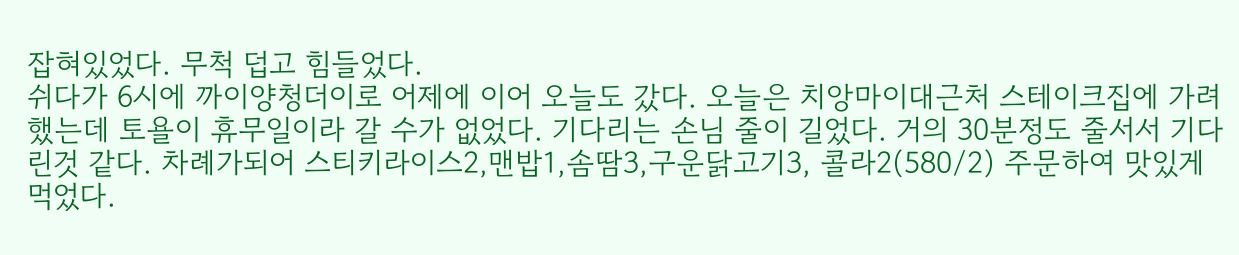잡혀있었다. 무척 덥고 힘들었다.
쉬다가 6시에 까이양청더이로 어제에 이어 오늘도 갔다. 오늘은 치앙마이대근처 스테이크집에 가려했는데 토욜이 휴무일이라 갈 수가 없었다. 기다리는 손님 줄이 길었다. 거의 30분정도 줄서서 기다린것 같다. 차례가되어 스티키라이스2,맨밥1,솜땀3,구운닭고기3, 콜라2(580/2) 주문하여 맛있게 먹었다.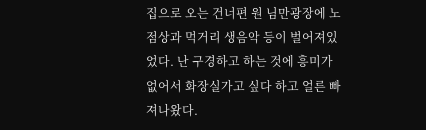집으로 오는 건너편 원 님만광장에 노점상과 먹거리 생음악 등이 벌어져있었다. 난 구경하고 하는 것에 흥미가없어서 화장실가고 싶다 하고 얼른 빠져나왔다.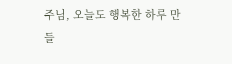주님, 오늘도 행복한 하루 만들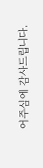어주심에 감사드립니다.